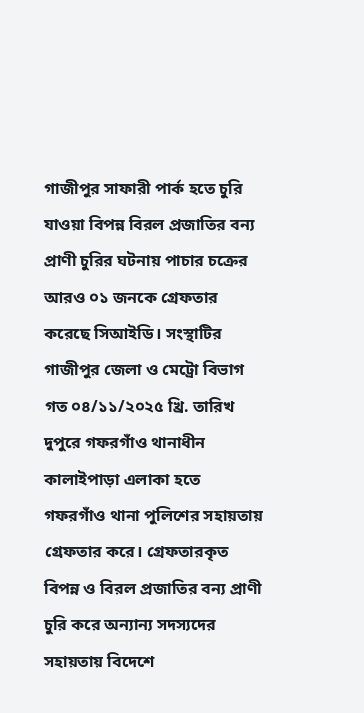গাজীপুর সাফারী পার্ক হতে চুরি যাওয়া বিপন্ন বিরল প্রজাতির বন্য প্রাণী চুরির ঘটনায় পাচার চক্রের আরও ০১ জনকে গ্রেফতার করেছে সিআইডি। সংস্থাটির গাজীপুর জেলা ও মেট্রো বিভাগ গত ০৪/১১/২০২৫ খ্রি. তারিখ দুপুরে গফরগাঁও থানাধীন কালাইপাড়া এলাকা হতে গফরগাঁও থানা পুলিশের সহায়তায় গ্রেফতার করে। গ্রেফতারকৃত বিপন্ন ও বিরল প্রজাতির বন্য প্রাণী চুরি করে অন্যান্য সদস্যদের সহায়তায় বিদেশে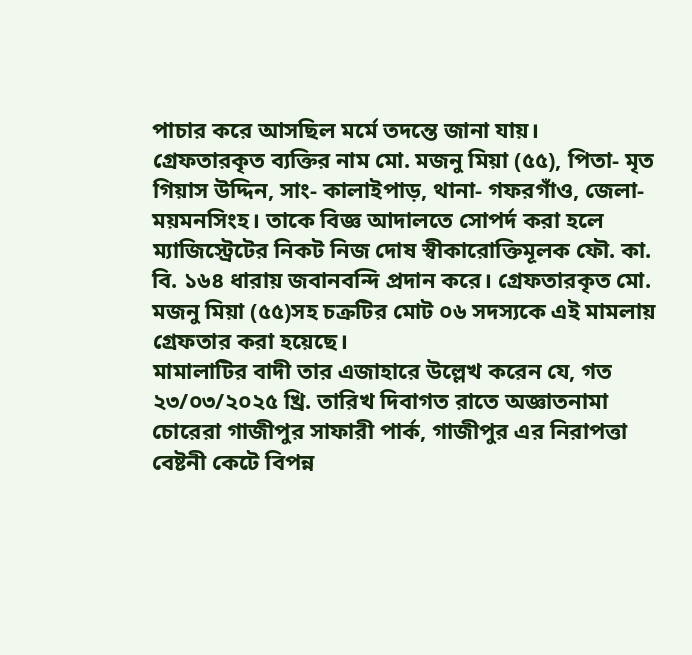পাচার করে আসছিল মর্মে তদন্তে জানা যায়।
গ্রেফতারকৃত ব্যক্তির নাম মো. মজনু মিয়া (৫৫), পিতা- মৃত গিয়াস উদ্দিন, সাং- কালাইপাড়, থানা- গফরগাঁও, জেলা-ময়মনসিংহ। তাকে বিজ্ঞ আদালতে সোপর্দ করা হলে ম্যাজিস্ট্রেটের নিকট নিজ দোষ স্বীকারোক্তিমূলক ফৌ. কা. বি. ১৬৪ ধারায় জবানবন্দি প্রদান করে। গ্রেফতারকৃত মো. মজনু মিয়া (৫৫)সহ চক্রটির মোট ০৬ সদস্যকে এই মামলায় গ্রেফতার করা হয়েছে।
মামালাটির বাদী তার এজাহারে উল্লেখ করেন যে, গত ২৩/০৩/২০২৫ খ্রি. তারিখ দিবাগত রাতে অজ্ঞাতনামা চোরেরা গাজীপুর সাফারী পার্ক, গাজীপুর এর নিরাপত্তা বেষ্টনী কেটে বিপন্ন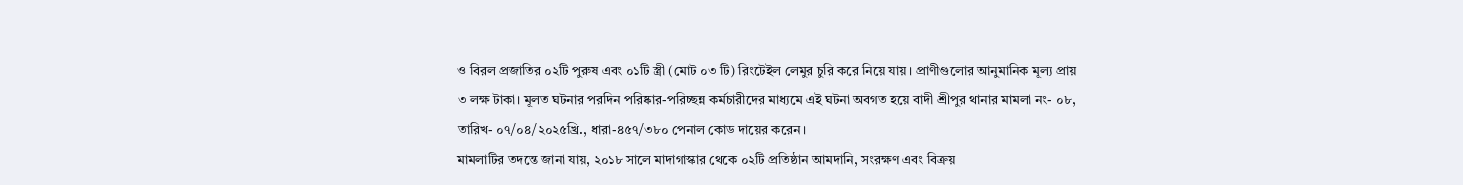ও বিরল প্রজাতির ০২টি পুরুষ এবং ০১টি স্ত্রী (মোট ০৩ টি) রিংটেইল লেমুর চুরি করে নিয়ে যায়। প্রাণীগুলোর আনুমানিক মূল্য প্রায় ৩ লক্ষ টাকা। মূলত ঘটনার পরদিন পরিষ্কার-পরিচ্ছন্ন কর্মচারীদের মাধ্যমে এই ঘটনা অবগত হয়ে বাদী শ্রীপুর থানার মামলা নং- ০৮, তারিখ- ০৭/০৪/২০২৫খ্রি., ধারা-৪৫৭/৩৮০ পেনাল কোড দায়ের করেন।
মামলাটির তদন্তে জানা যায়, ২০১৮ সালে মাদাগাস্কার থেকে ০২টি প্রতিষ্ঠান আমদানি, সংরক্ষণ এবং বিক্রয়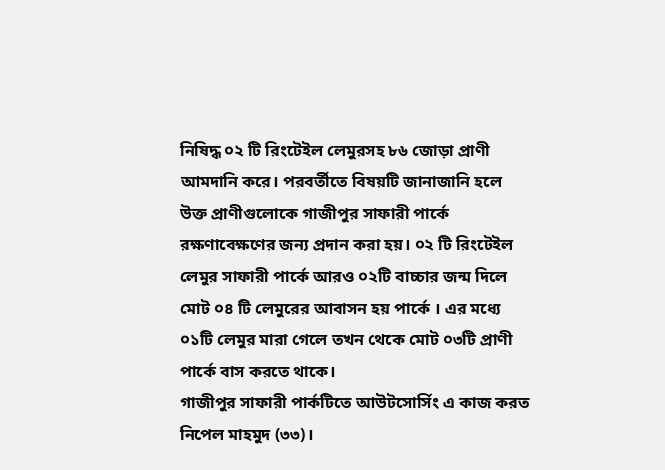নিষিদ্ধ ০২ টি রিংটেইল লেমুরসহ ৮৬ জোড়া প্রাণী আমদানি করে। পরবর্তীতে বিষয়টি জানাজানি হলে উক্ত প্রাণীগুলোকে গাজীপুর সাফারী পার্কে রক্ষণাবেক্ষণের জন্য প্রদান করা হয়। ০২ টি রিংটেইল লেমুর সাফারী পার্কে আরও ০২টি বাচ্চার জন্ম দিলে মোট ০৪ টি লেমুরের আবাসন হয় পার্কে । এর মধ্যে ০১টি লেমুর মারা গেলে তখন থেকে মোট ০৩টি প্রাণী পার্কে বাস করতে থাকে।
গাজীপুর সাফারী পার্কটিতে আউটসোর্সিং এ কাজ করত নিপেল মাহমুদ (৩৩)।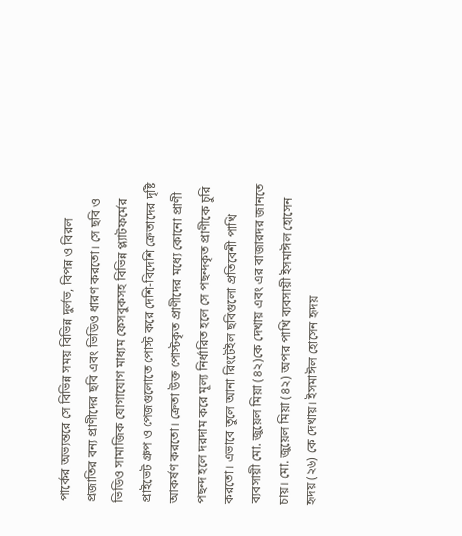পার্কের অভ্যন্তরে সে বিভিন্ন সময় বিভিন্ন দুর্লভ, বিপন্ন ও বিরল প্রজাতির বন্য প্রাণীদের ছবি এবং ভিডিও ধারণ করতো। সে ছবি ও ভিডিও সামাজিক যোগাযোগ মাধ্যম ফেসবুকসহ বিভিন্ন প্ল্যাটফর্মের প্রাইভেট গ্রুপ ও পেজগুলোতে পোস্ট করে দেশি-বিদেশি ক্রেতাদের দৃষ্টি আকর্ষণ করতো। ক্রেতা উক্ত পোস্টকৃত প্রাণীদের মধ্যে কোনো প্রাণী পছন্দ হলে দরদাম করে মূল্য নির্ধারিত হলে সে পছন্দকৃত প্রাণীকে চুরি করতো। এভাবে তুলে আনা রিংটেইল ছবিগুলো প্রতিবেশী পাখি ব্যবসায়ী মো. জুয়েল মিয়া (৪২)কে দেখায় এবং এর বাজারদর জানতে চায়। মো. জুয়েল মিয়া (৪২) অপর পাখি ব্যবসায়ী ইসমাঈল হোসেন হৃদয় (২৬) কে দেখায়। ইসমাঈল হোসেন হৃদয়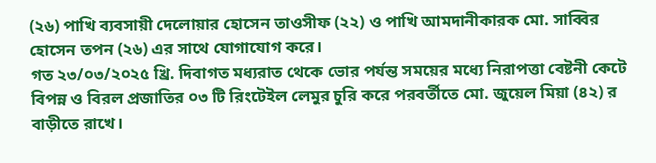(২৬) পাখি ব্যবসায়ী দেলোয়ার হোসেন তাওসীফ (২২) ও পাখি আমদানীকারক মো. সাব্বির হোসেন তপন (২৬) এর সাথে যোগাযোগ করে।
গত ২৩/০৩/২০২৫ খ্রি. দিবাগত মধ্যরাত থেকে ভোর পর্যন্ত সময়ের মধ্যে নিরাপত্তা বেষ্টনী কেটে বিপন্ন ও বিরল প্রজাতির ০৩ টি রিংটেইল লেমুর চুরি করে পরবর্তীতে মো. জুয়েল মিয়া (৪২) র বাড়ীতে রাখে।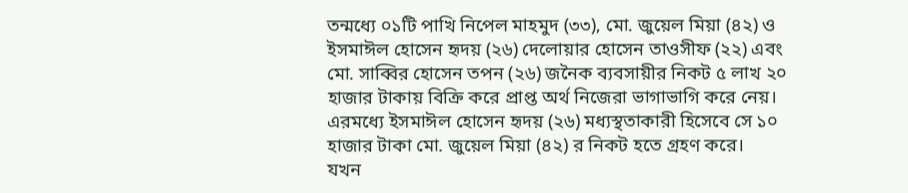তন্মধ্যে ০১টি পাখি নিপেল মাহমুদ (৩৩), মো. জুয়েল মিয়া (৪২) ও ইসমাঈল হোসেন হৃদয় (২৬) দেলোয়ার হোসেন তাওসীফ (২২) এবং মো. সাব্বির হোসেন তপন (২৬) জনৈক ব্যবসায়ীর নিকট ৫ লাখ ২০ হাজার টাকায় বিক্রি করে প্রাপ্ত অর্থ নিজেরা ভাগাভাগি করে নেয়। এরমধ্যে ইসমাঈল হোসেন হৃদয় (২৬) মধ্যস্থতাকারী হিসেবে সে ১০ হাজার টাকা মো. জুয়েল মিয়া (৪২) র নিকট হতে গ্রহণ করে।
যখন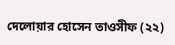দেলোয়ার হোসেন তাওসীফ (২২)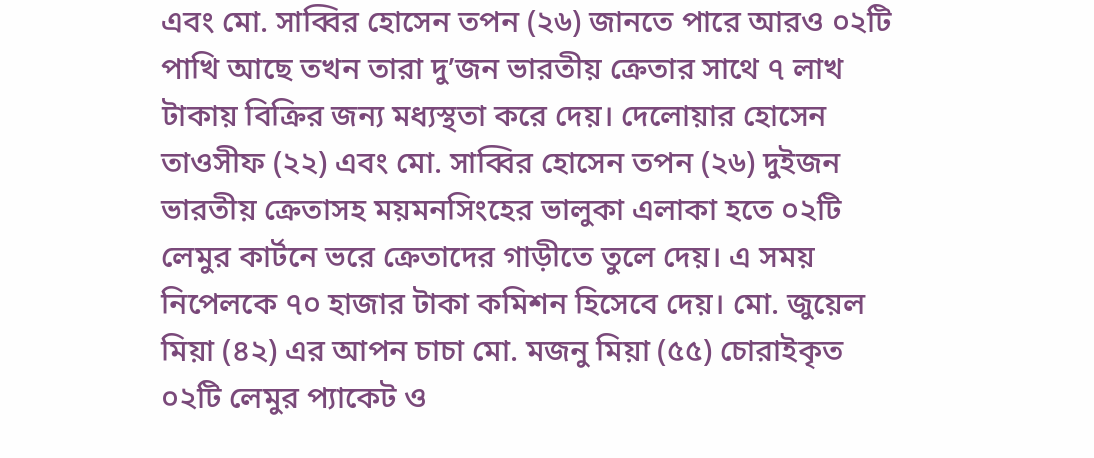এবং মো. সাব্বির হোসেন তপন (২৬) জানতে পারে আরও ০২টি পাখি আছে তখন তারা দু’জন ভারতীয় ক্রেতার সাথে ৭ লাখ টাকায় বিক্রির জন্য মধ্যস্থতা করে দেয়। দেলোয়ার হোসেন তাওসীফ (২২) এবং মো. সাব্বির হোসেন তপন (২৬) দুইজন ভারতীয় ক্রেতাসহ ময়মনসিংহের ভালুকা এলাকা হতে ০২টি লেমুর কার্টনে ভরে ক্রেতাদের গাড়ীতে তুলে দেয়। এ সময় নিপেলকে ৭০ হাজার টাকা কমিশন হিসেবে দেয়। মো. জুয়েল মিয়া (৪২) এর আপন চাচা মো. মজনু মিয়া (৫৫) চোরাইকৃত ০২টি লেমুর প্যাকেট ও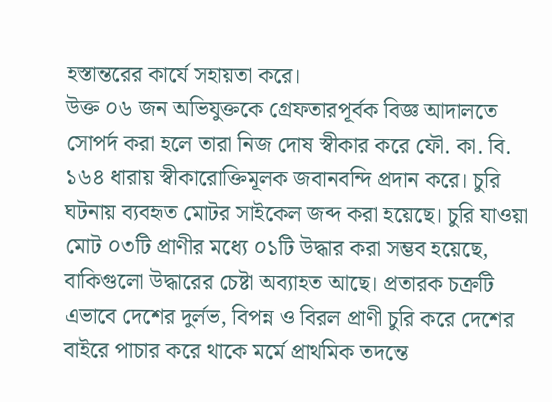হস্তান্তরের কার্যে সহায়তা করে।
উক্ত ০৬ জন অভিযুক্তকে গ্রেফতারপূর্বক বিজ্ঞ আদালতে সোপর্দ করা হলে তারা নিজ দোষ স্বীকার করে ফৌ. কা. বি. ১৬৪ ধারায় স্বীকারোক্তিমূলক জবানবন্দি প্রদান করে। চুরি ঘটনায় ব্যবহৃত মোটর সাইকেল জব্দ করা হয়েছে। চুরি যাওয়া মোট ০৩টি প্রাণীর মধ্যে ০১টি উদ্ধার করা সম্ভব হয়েছে, বাকিগুলো উদ্ধারের চেষ্টা অব্যাহত আছে। প্রতারক চক্রটি এভাবে দেশের দুর্লভ, বিপন্ন ও বিরল প্রাণী চুরি করে দেশের বাইরে পাচার করে থাকে মর্মে প্রাথমিক তদন্তে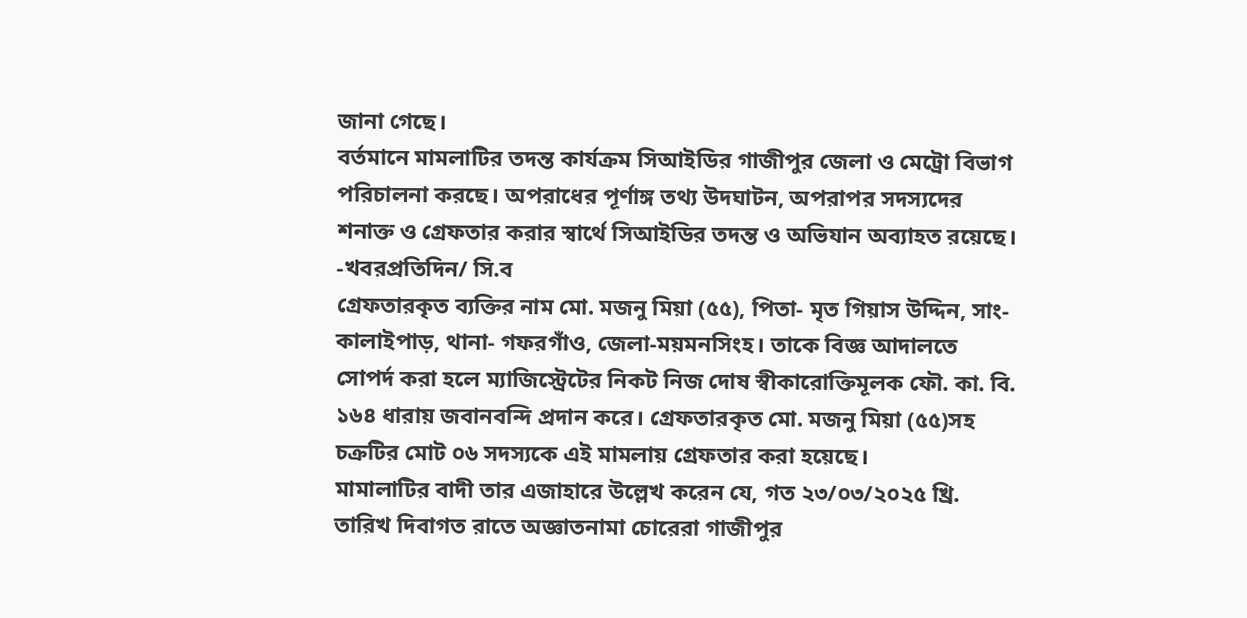জানা গেছে।
বর্তমানে মামলাটির তদন্ত কার্যক্রম সিআইডির গাজীপুর জেলা ও মেট্রো বিভাগ পরিচালনা করছে। অপরাধের পূর্ণাঙ্গ তথ্য উদঘাটন, অপরাপর সদস্যদের শনাক্ত ও গ্রেফতার করার স্বার্থে সিআইডির তদন্ত ও অভিযান অব্যাহত রয়েছে।
-খবরপ্রতিদিন/ সি.ব
গ্রেফতারকৃত ব্যক্তির নাম মো. মজনু মিয়া (৫৫), পিতা- মৃত গিয়াস উদ্দিন, সাং- কালাইপাড়, থানা- গফরগাঁও, জেলা-ময়মনসিংহ। তাকে বিজ্ঞ আদালতে সোপর্দ করা হলে ম্যাজিস্ট্রেটের নিকট নিজ দোষ স্বীকারোক্তিমূলক ফৌ. কা. বি. ১৬৪ ধারায় জবানবন্দি প্রদান করে। গ্রেফতারকৃত মো. মজনু মিয়া (৫৫)সহ চক্রটির মোট ০৬ সদস্যকে এই মামলায় গ্রেফতার করা হয়েছে।
মামালাটির বাদী তার এজাহারে উল্লেখ করেন যে, গত ২৩/০৩/২০২৫ খ্রি. তারিখ দিবাগত রাতে অজ্ঞাতনামা চোরেরা গাজীপুর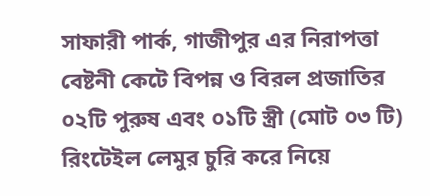সাফারী পার্ক, গাজীপুর এর নিরাপত্তা বেষ্টনী কেটে বিপন্ন ও বিরল প্রজাতির ০২টি পুরুষ এবং ০১টি স্ত্রী (মোট ০৩ টি) রিংটেইল লেমুর চুরি করে নিয়ে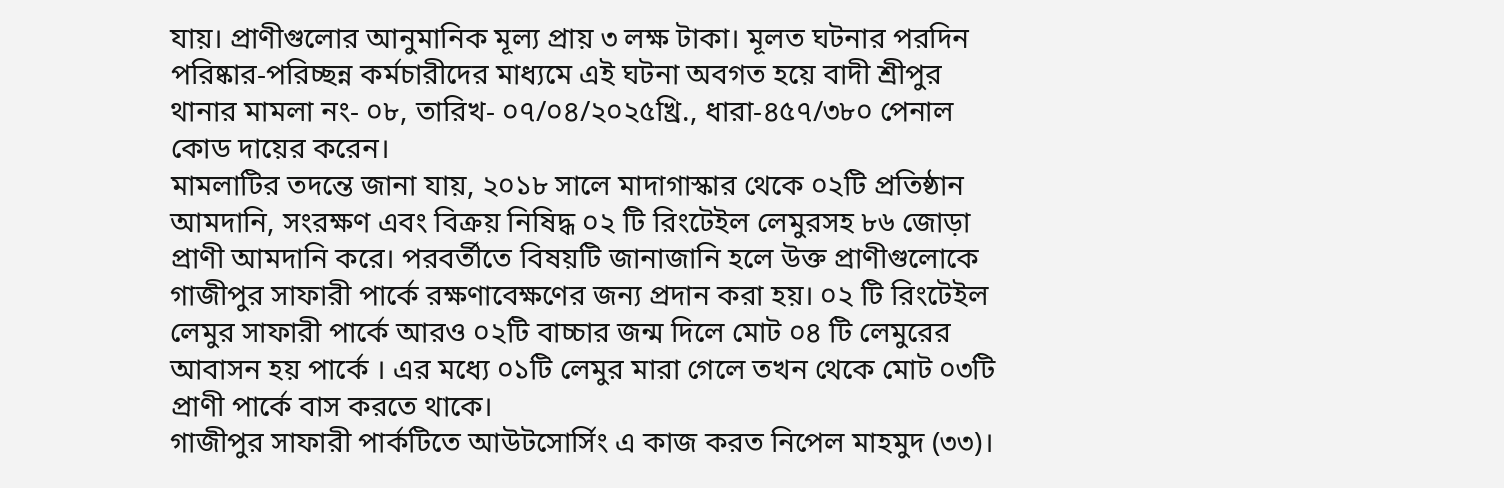যায়। প্রাণীগুলোর আনুমানিক মূল্য প্রায় ৩ লক্ষ টাকা। মূলত ঘটনার পরদিন পরিষ্কার-পরিচ্ছন্ন কর্মচারীদের মাধ্যমে এই ঘটনা অবগত হয়ে বাদী শ্রীপুর থানার মামলা নং- ০৮, তারিখ- ০৭/০৪/২০২৫খ্রি., ধারা-৪৫৭/৩৮০ পেনাল কোড দায়ের করেন।
মামলাটির তদন্তে জানা যায়, ২০১৮ সালে মাদাগাস্কার থেকে ০২টি প্রতিষ্ঠান আমদানি, সংরক্ষণ এবং বিক্রয় নিষিদ্ধ ০২ টি রিংটেইল লেমুরসহ ৮৬ জোড়া প্রাণী আমদানি করে। পরবর্তীতে বিষয়টি জানাজানি হলে উক্ত প্রাণীগুলোকে গাজীপুর সাফারী পার্কে রক্ষণাবেক্ষণের জন্য প্রদান করা হয়। ০২ টি রিংটেইল লেমুর সাফারী পার্কে আরও ০২টি বাচ্চার জন্ম দিলে মোট ০৪ টি লেমুরের আবাসন হয় পার্কে । এর মধ্যে ০১টি লেমুর মারা গেলে তখন থেকে মোট ০৩টি প্রাণী পার্কে বাস করতে থাকে।
গাজীপুর সাফারী পার্কটিতে আউটসোর্সিং এ কাজ করত নিপেল মাহমুদ (৩৩)।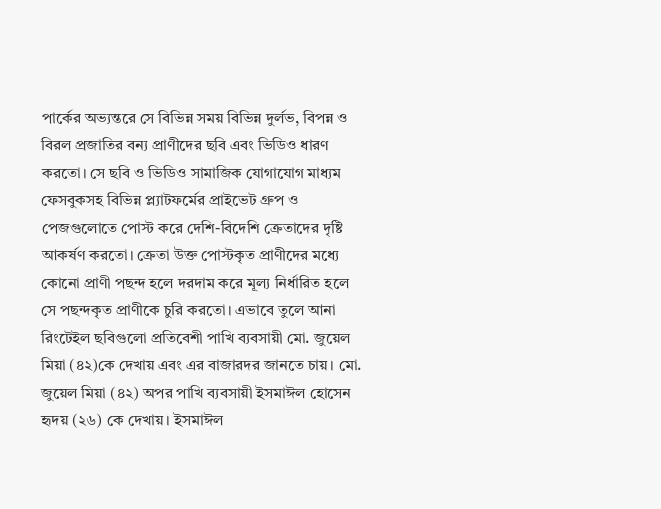পার্কের অভ্যন্তরে সে বিভিন্ন সময় বিভিন্ন দুর্লভ, বিপন্ন ও বিরল প্রজাতির বন্য প্রাণীদের ছবি এবং ভিডিও ধারণ করতো। সে ছবি ও ভিডিও সামাজিক যোগাযোগ মাধ্যম ফেসবুকসহ বিভিন্ন প্ল্যাটফর্মের প্রাইভেট গ্রুপ ও পেজগুলোতে পোস্ট করে দেশি-বিদেশি ক্রেতাদের দৃষ্টি আকর্ষণ করতো। ক্রেতা উক্ত পোস্টকৃত প্রাণীদের মধ্যে কোনো প্রাণী পছন্দ হলে দরদাম করে মূল্য নির্ধারিত হলে সে পছন্দকৃত প্রাণীকে চুরি করতো। এভাবে তুলে আনা রিংটেইল ছবিগুলো প্রতিবেশী পাখি ব্যবসায়ী মো. জুয়েল মিয়া (৪২)কে দেখায় এবং এর বাজারদর জানতে চায়। মো. জুয়েল মিয়া (৪২) অপর পাখি ব্যবসায়ী ইসমাঈল হোসেন হৃদয় (২৬) কে দেখায়। ইসমাঈল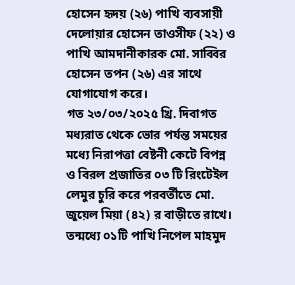হোসেন হৃদয় (২৬) পাখি ব্যবসায়ী দেলোয়ার হোসেন তাওসীফ (২২) ও পাখি আমদানীকারক মো. সাব্বির হোসেন তপন (২৬) এর সাথে যোগাযোগ করে।
গত ২৩/০৩/২০২৫ খ্রি. দিবাগত মধ্যরাত থেকে ভোর পর্যন্ত সময়ের মধ্যে নিরাপত্তা বেষ্টনী কেটে বিপন্ন ও বিরল প্রজাতির ০৩ টি রিংটেইল লেমুর চুরি করে পরবর্তীতে মো. জুয়েল মিয়া (৪২) র বাড়ীতে রাখে। তন্মধ্যে ০১টি পাখি নিপেল মাহমুদ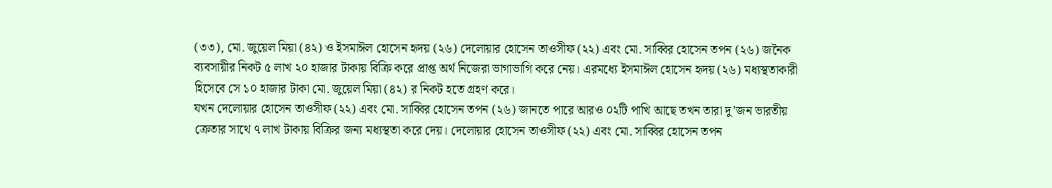(৩৩), মো. জুয়েল মিয়া (৪২) ও ইসমাঈল হোসেন হৃদয় (২৬) দেলোয়ার হোসেন তাওসীফ (২২) এবং মো. সাব্বির হোসেন তপন (২৬) জনৈক ব্যবসায়ীর নিকট ৫ লাখ ২০ হাজার টাকায় বিক্রি করে প্রাপ্ত অর্থ নিজেরা ভাগাভাগি করে নেয়। এরমধ্যে ইসমাঈল হোসেন হৃদয় (২৬) মধ্যস্থতাকারী হিসেবে সে ১০ হাজার টাকা মো. জুয়েল মিয়া (৪২) র নিকট হতে গ্রহণ করে।
যখন দেলোয়ার হোসেন তাওসীফ (২২) এবং মো. সাব্বির হোসেন তপন (২৬) জানতে পারে আরও ০২টি পাখি আছে তখন তারা দু’জন ভারতীয় ক্রেতার সাথে ৭ লাখ টাকায় বিক্রির জন্য মধ্যস্থতা করে দেয়। দেলোয়ার হোসেন তাওসীফ (২২) এবং মো. সাব্বির হোসেন তপন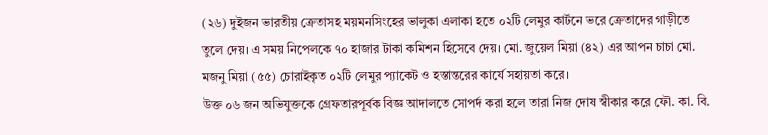(২৬) দুইজন ভারতীয় ক্রেতাসহ ময়মনসিংহের ভালুকা এলাকা হতে ০২টি লেমুর কার্টনে ভরে ক্রেতাদের গাড়ীতে তুলে দেয়। এ সময় নিপেলকে ৭০ হাজার টাকা কমিশন হিসেবে দেয়। মো. জুয়েল মিয়া (৪২) এর আপন চাচা মো. মজনু মিয়া (৫৫) চোরাইকৃত ০২টি লেমুর প্যাকেট ও হস্তান্তরের কার্যে সহায়তা করে।
উক্ত ০৬ জন অভিযুক্তকে গ্রেফতারপূর্বক বিজ্ঞ আদালতে সোপর্দ করা হলে তারা নিজ দোষ স্বীকার করে ফৌ. কা. বি.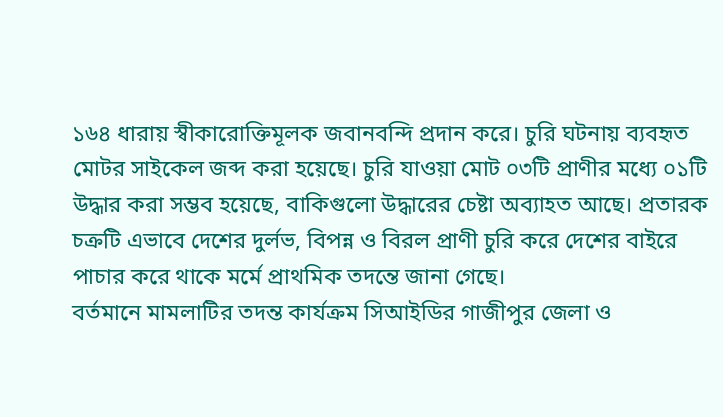১৬৪ ধারায় স্বীকারোক্তিমূলক জবানবন্দি প্রদান করে। চুরি ঘটনায় ব্যবহৃত মোটর সাইকেল জব্দ করা হয়েছে। চুরি যাওয়া মোট ০৩টি প্রাণীর মধ্যে ০১টি উদ্ধার করা সম্ভব হয়েছে, বাকিগুলো উদ্ধারের চেষ্টা অব্যাহত আছে। প্রতারক চক্রটি এভাবে দেশের দুর্লভ, বিপন্ন ও বিরল প্রাণী চুরি করে দেশের বাইরে পাচার করে থাকে মর্মে প্রাথমিক তদন্তে জানা গেছে।
বর্তমানে মামলাটির তদন্ত কার্যক্রম সিআইডির গাজীপুর জেলা ও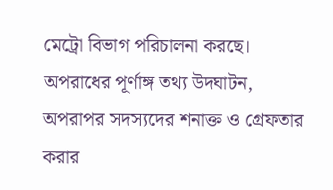মেট্রো বিভাগ পরিচালনা করছে। অপরাধের পূর্ণাঙ্গ তথ্য উদঘাটন, অপরাপর সদস্যদের শনাক্ত ও গ্রেফতার করার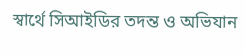স্বার্থে সিআইডির তদন্ত ও অভিযান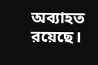অব্যাহত রয়েছে।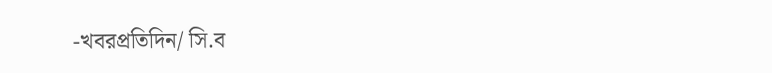-খবরপ্রতিদিন/ সি.ব